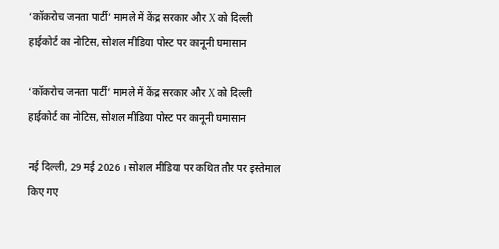‘कॉकरोच जनता पार्टी’ मामले में केंद्र सरकार और X को दिल्ली हाईकोर्ट का नोटिस, सोशल मीडिया पोस्ट पर कानूनी घमासान

‘कॉकरोच जनता पार्टी’ मामले में केंद्र सरकार और X को दिल्ली हाईकोर्ट का नोटिस, सोशल मीडिया पोस्ट पर कानूनी घमासान

नई दिल्ली, 29 मई 2026 । सोशल मीडिया पर कथित तौर पर इस्तेमाल किए गए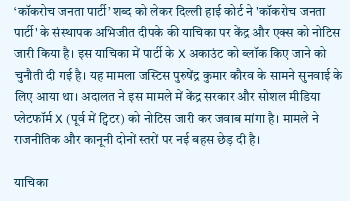‘कॉकरोच जनता पार्टी’ शब्द को लेकर दिल्ली हाई कोर्ट ने 'कॉकरोच जनता पार्टी' के संस्थापक अभिजीत दीपके की याचिका पर केंद्र और एक्स को नोटिस जारी किया है। इस याचिका में पार्टी के X अकाउंट को ब्लॉक किए जाने को चुनौती दी गई है। यह मामला जस्टिस पुरुषेंद्र कुमार कौरव के सामने सुनवाई के लिए आया था। अदालत ने इस मामले में केंद्र सरकार और सोशल मीडिया प्लेटफॉर्म X (पूर्व में ट्विटर) को नोटिस जारी कर जवाब मांगा है। मामले ने राजनीतिक और कानूनी दोनों स्तरों पर नई बहस छेड़ दी है।

याचिका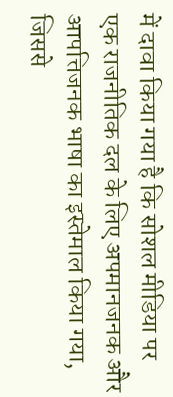में दावा किया गया है कि सोशल मीडिया पर एक राजनीतिक दल के लिए अपमानजनक और आपत्तिजनक भाषा का इस्तेमाल किया गया, जिससे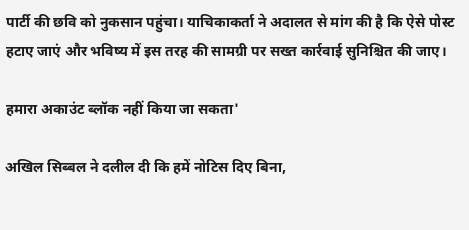पार्टी की छवि को नुकसान पहुंचा। याचिकाकर्ता ने अदालत से मांग की है कि ऐसे पोस्ट हटाए जाएं और भविष्य में इस तरह की सामग्री पर सख्त कार्रवाई सुनिश्चित की जाए।

हमारा अकाउंट ब्लॉक नहीं किया जा सकता'

अखिल सिब्बल ने दलील दी कि हमें नोटिस दिए बिना,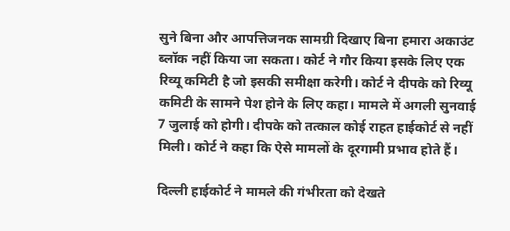सुने बिना और आपत्तिजनक सामग्री दिखाए बिना हमारा अकाउंट ब्लॉक नहीं किया जा सकता। कोर्ट ने गौर किया इसके लिए एक रिव्यू कमिटी है जो इसकी समीक्षा करेगी। कोर्ट ने दीपके को रिव्यू कमिटी के सामने पेश होने के लिए कहा। मामले में अगली सुनवाई 7 जुलाई को होगी। दीपके को तत्काल कोई राहत हाईकोर्ट से नहीं मिली। कोर्ट ने कहा कि ऐसे मामलों के दूरगामी प्रभाव होते हैं।

दिल्ली हाईकोर्ट ने मामले की गंभीरता को देखते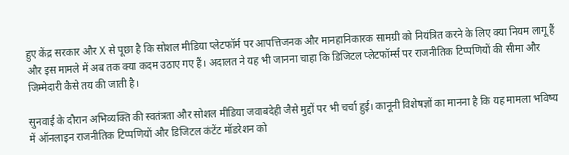हुए केंद्र सरकार और X से पूछा है कि सोशल मीडिया प्लेटफॉर्म पर आपत्तिजनक और मानहानिकारक सामग्री को नियंत्रित करने के लिए क्या नियम लागू हैं और इस मामले में अब तक क्या कदम उठाए गए हैं। अदालत ने यह भी जानना चाहा कि डिजिटल प्लेटफॉर्म्स पर राजनीतिक टिप्पणियों की सीमा और जिम्मेदारी कैसे तय की जाती है।

सुनवाई के दौरान अभिव्यक्ति की स्वतंत्रता और सोशल मीडिया जवाबदेही जैसे मुद्दों पर भी चर्चा हुई। कानूनी विशेषज्ञों का मानना है कि यह मामला भविष्य में ऑनलाइन राजनीतिक टिप्पणियों और डिजिटल कंटेंट मॉडरेशन को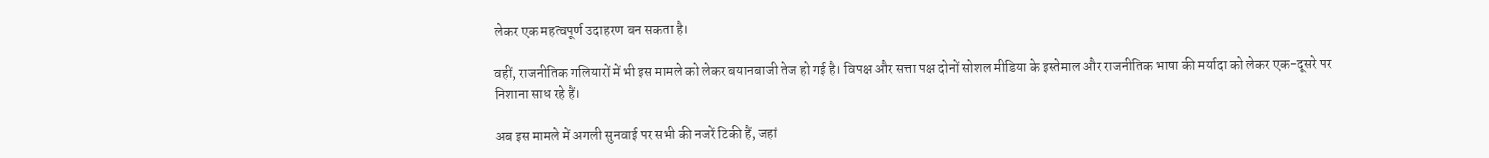लेकर एक महत्वपूर्ण उदाहरण बन सकता है।

वहीं, राजनीतिक गलियारों में भी इस मामले को लेकर बयानबाजी तेज हो गई है। विपक्ष और सत्ता पक्ष दोनों सोशल मीडिया के इस्तेमाल और राजनीतिक भाषा की मर्यादा को लेकर एक-दूसरे पर निशाना साध रहे हैं।

अब इस मामले में अगली सुनवाई पर सभी की नजरें टिकी हैं, जहां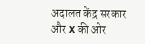अदालत केंद्र सरकार और X की ओर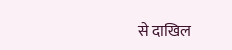से दाखिल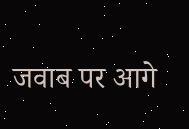जवाब पर आगे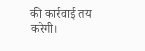की कार्रवाई तय करेगी।